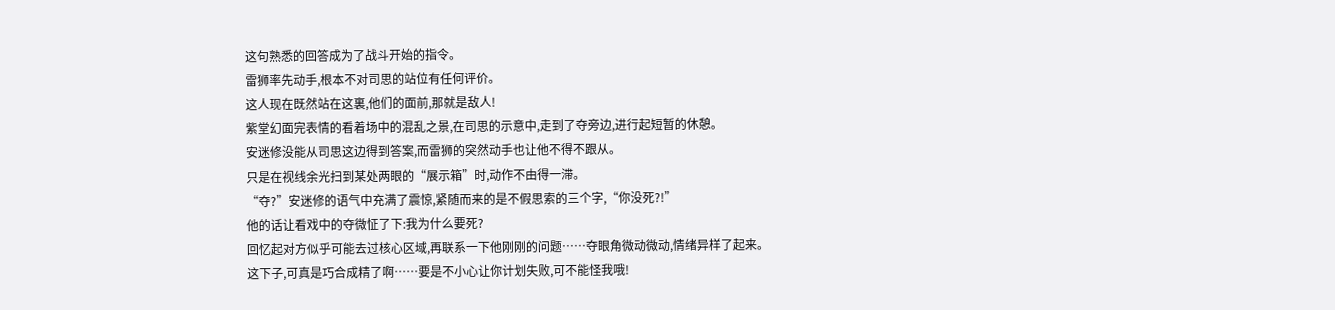这句熟悉的回答成为了战斗开始的指令。
雷狮率先动手,根本不对司思的站位有任何评价。
这人现在既然站在这裏,他们的面前,那就是敌人!
紫堂幻面完表情的看着场中的混乱之景,在司思的示意中,走到了夺旁边,进行起短暂的休憩。
安迷修没能从司思这边得到答案,而雷狮的突然动手也让他不得不跟从。
只是在视线余光扫到某处两眼的“展示箱”时,动作不由得一滞。
“夺?”安迷修的语气中充满了震惊,紧随而来的是不假思索的三个字,“你没死?!”
他的话让看戏中的夺微怔了下:我为什么要死?
回忆起对方似乎可能去过核心区域,再联系一下他刚刚的问题……夺眼角微动微动,情绪异样了起来。
这下子,可真是巧合成精了啊……要是不小心让你计划失败,可不能怪我哦!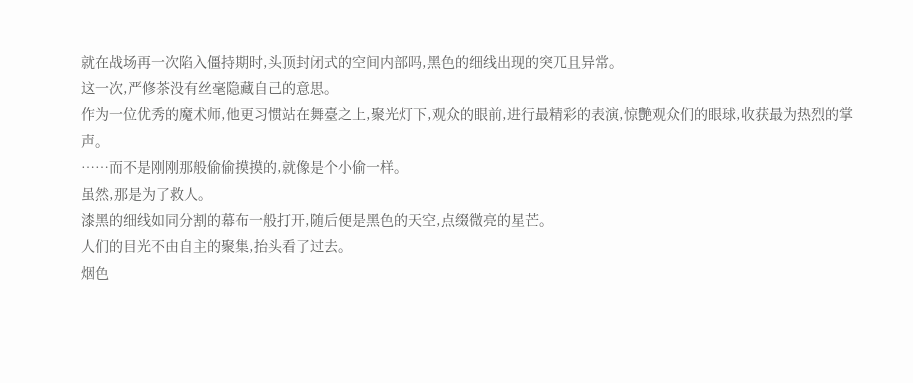就在战场再一次陷入僵持期时,头顶封闭式的空间内部吗,黑色的细线出现的突兀且异常。
这一次,严修茶没有丝毫隐藏自己的意思。
作为一位优秀的魔术师,他更习惯站在舞臺之上,聚光灯下,观众的眼前,进行最精彩的表演,惊艷观众们的眼球,收获最为热烈的掌声。
……而不是刚刚那般偷偷摸摸的,就像是个小偷一样。
虽然,那是为了救人。
漆黑的细线如同分割的幕布一般打开,随后便是黑色的天空,点缀微亮的星芒。
人们的目光不由自主的聚集,抬头看了过去。
烟色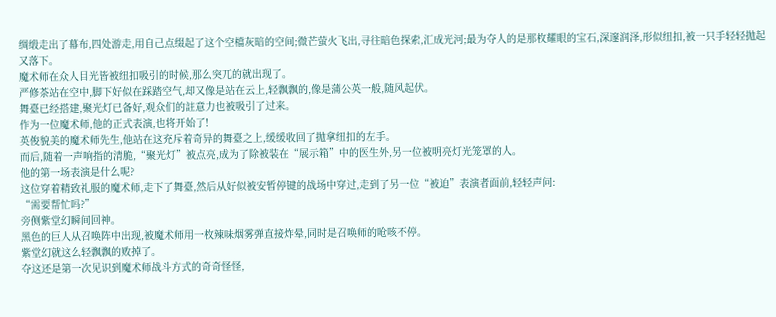绸缎走出了幕布,四处游走,用自己点缀起了这个空檔灰暗的空间;微芒萤火飞出,寻往暗色探索,汇成光河;最为夺人的是那枚耀眼的宝石,深邃润泽,形似纽扣,被一只手轻轻抛起又落下。
魔术师在众人目光皆被纽扣吸引的时候,那么突兀的就出现了。
严修茶站在空中,脚下好似在踩踏空气,却又像是站在云上,轻飘飘的,像是蒲公英一般,随风起伏。
舞臺已经搭建,聚光灯已备好,观众们的註意力也被吸引了过来。
作为一位魔术师,他的正式表演,也将开始了!
英俊貌美的魔术师先生,他站在这充斥着奇异的舞臺之上,缓缓收回了抛拿纽扣的左手。
而后,随着一声响指的清脆,“聚光灯”被点亮,成为了除被装在“展示箱”中的医生外,另一位被明亮灯光笼罩的人。
他的第一场表演是什么呢?
这位穿着精致礼服的魔术师,走下了舞臺,然后从好似被安暂停键的战场中穿过,走到了另一位“被迫”表演者面前,轻轻声问:
“需要帮忙吗?”
旁侧紫堂幻瞬间回神。
黑色的巨人从召唤阵中出现,被魔术师用一枚辣味烟雾弹直接炸晕,同时是召唤师的呛咳不停。
紫堂幻就这么轻飘飘的败掉了。
夺这还是第一次见识到魔术师战斗方式的奇奇怪怪,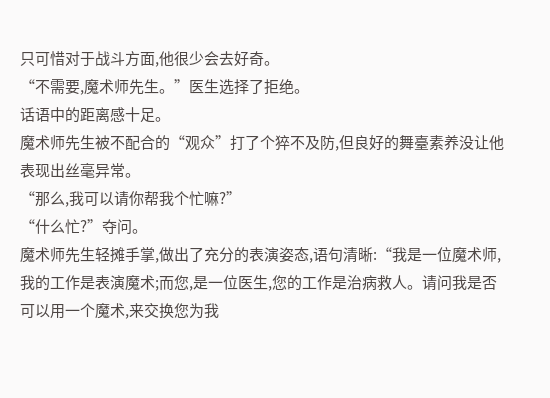只可惜对于战斗方面,他很少会去好奇。
“不需要,魔术师先生。”医生选择了拒绝。
话语中的距离感十足。
魔术师先生被不配合的“观众”打了个猝不及防,但良好的舞臺素养没让他表现出丝毫异常。
“那么,我可以请你帮我个忙嘛?”
“什么忙?”夺问。
魔术师先生轻摊手掌,做出了充分的表演姿态,语句清晰:“我是一位魔术师,我的工作是表演魔术;而您,是一位医生,您的工作是治病救人。请问我是否可以用一个魔术,来交换您为我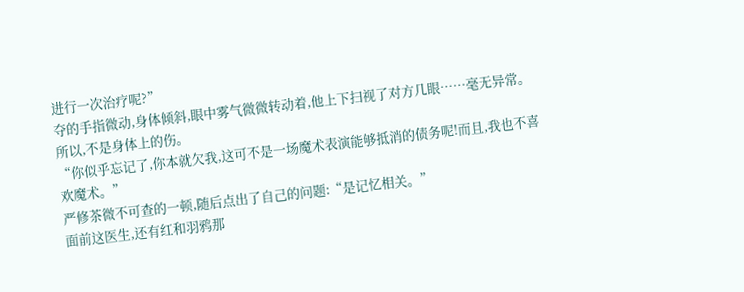进行一次治疗呢?”
夺的手指微动,身体倾斜,眼中雾气微微转动着,他上下扫视了对方几眼……毫无异常。
所以,不是身体上的伤。
“你似乎忘记了,你本就欠我,这可不是一场魔术表演能够抵消的债务呢!而且,我也不喜欢魔术。”
严修茶微不可查的一顿,随后点出了自己的问题:“是记忆相关。”
面前这医生,还有红和羽鸦那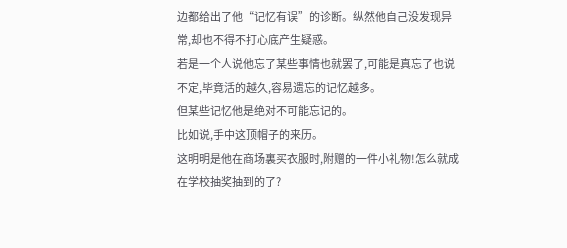边都给出了他“记忆有误”的诊断。纵然他自己没发现异常,却也不得不打心底产生疑惑。
若是一个人说他忘了某些事情也就罢了,可能是真忘了也说不定,毕竟活的越久,容易遗忘的记忆越多。
但某些记忆他是绝对不可能忘记的。
比如说,手中这顶帽子的来历。
这明明是他在商场裏买衣服时,附赠的一件小礼物!怎么就成在学校抽奖抽到的了?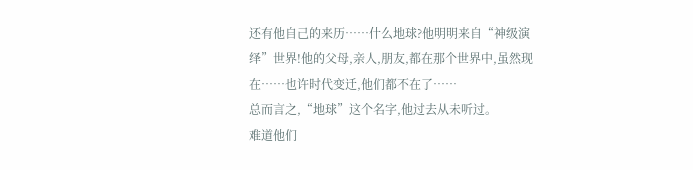还有他自己的来历……什么地球?他明明来自“神级演绎”世界!他的父母,亲人,朋友,都在那个世界中,虽然现在……也许时代变迁,他们都不在了……
总而言之,“地球”这个名字,他过去从未听过。
难道他们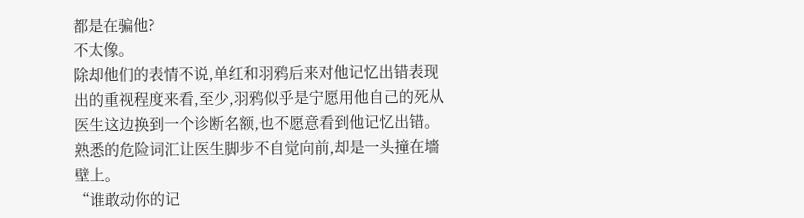都是在骗他?
不太像。
除却他们的表情不说,单红和羽鸦后来对他记忆出错表现出的重视程度来看,至少,羽鸦似乎是宁愿用他自己的死从医生这边换到一个诊断名额,也不愿意看到他记忆出错。
熟悉的危险词汇让医生脚步不自觉向前,却是一头撞在墻壁上。
“谁敢动你的记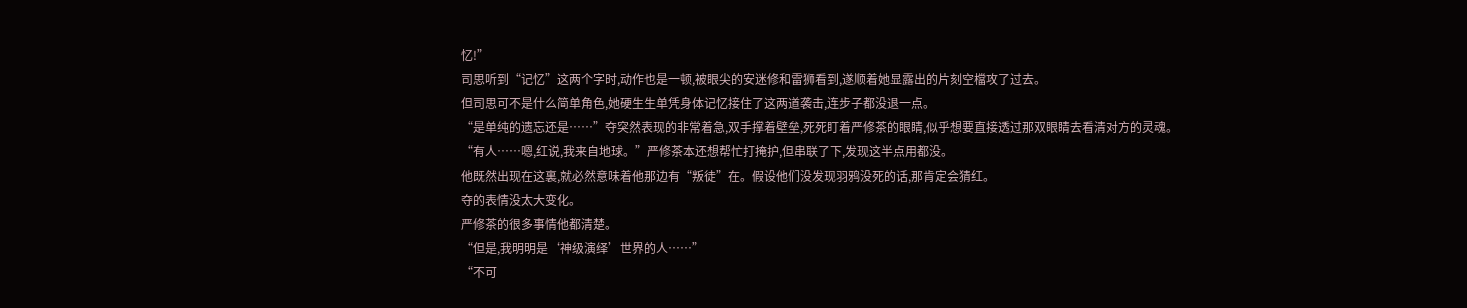忆!”
司思听到“记忆”这两个字时,动作也是一顿,被眼尖的安迷修和雷狮看到,遂顺着她显露出的片刻空檔攻了过去。
但司思可不是什么简单角色,她硬生生单凭身体记忆接住了这两道袭击,连步子都没退一点。
“是单纯的遗忘还是……”夺突然表现的非常着急,双手撑着壁垒,死死盯着严修茶的眼睛,似乎想要直接透过那双眼睛去看清对方的灵魂。
“有人……嗯,红说,我来自地球。”严修茶本还想帮忙打掩护,但串联了下,发现这半点用都没。
他既然出现在这裏,就必然意味着他那边有“叛徒”在。假设他们没发现羽鸦没死的话,那肯定会猜红。
夺的表情没太大变化。
严修茶的很多事情他都清楚。
“但是,我明明是‘神级演绎’世界的人……”
“不可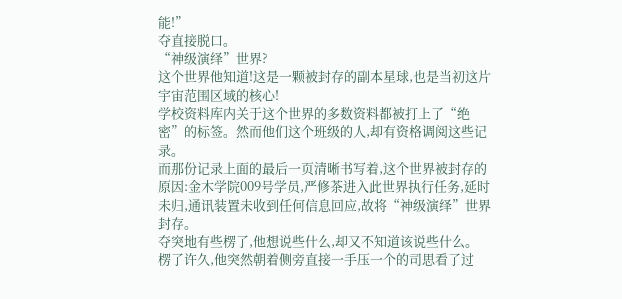能!”
夺直接脱口。
“神级演绎”世界?
这个世界他知道!这是一颗被封存的副本星球,也是当初这片宇宙范围区域的核心!
学校资料库内关于这个世界的多数资料都被打上了“绝密”的标签。然而他们这个班级的人,却有资格调阅这些记录。
而那份记录上面的最后一页清晰书写着,这个世界被封存的原因:金木学院009号学员,严修茶进入此世界执行任务,延时未归,通讯装置未收到任何信息回应,故将“神级演绎”世界封存。
夺突地有些楞了,他想说些什么,却又不知道该说些什么。
楞了许久,他突然朝着侧旁直接一手压一个的司思看了过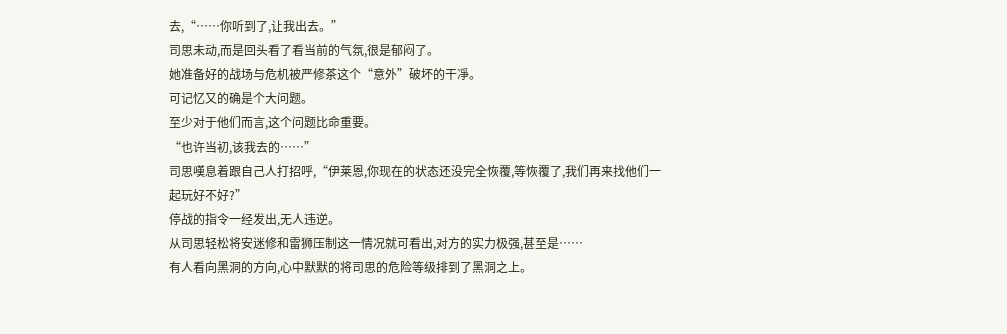去,“……你听到了,让我出去。”
司思未动,而是回头看了看当前的气氛,很是郁闷了。
她准备好的战场与危机被严修茶这个“意外”破坏的干凈。
可记忆又的确是个大问题。
至少对于他们而言,这个问题比命重要。
“也许当初,该我去的……”
司思嘆息着跟自己人打招呼,“伊莱恩,你现在的状态还没完全恢覆,等恢覆了,我们再来找他们一起玩好不好?”
停战的指令一经发出,无人违逆。
从司思轻松将安迷修和雷狮压制这一情况就可看出,对方的实力极强,甚至是……
有人看向黑洞的方向,心中默默的将司思的危险等级排到了黑洞之上。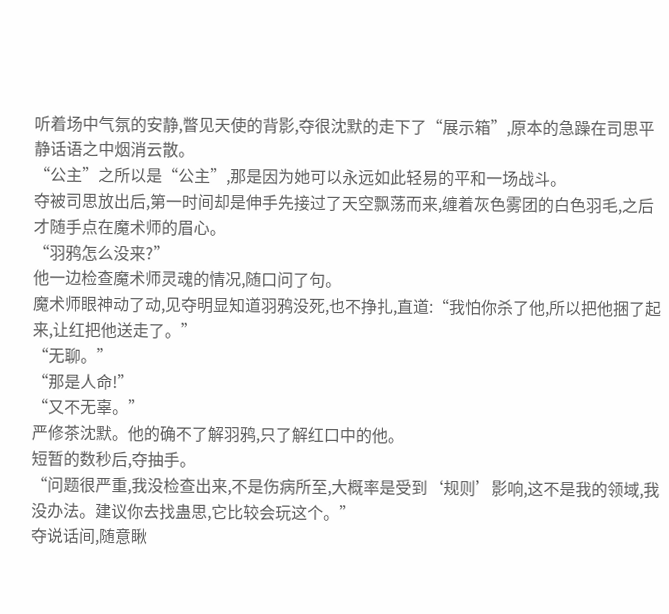听着场中气氛的安静,瞥见天使的背影,夺很沈默的走下了“展示箱”,原本的急躁在司思平静话语之中烟消云散。
“公主”之所以是“公主”,那是因为她可以永远如此轻易的平和一场战斗。
夺被司思放出后,第一时间却是伸手先接过了天空飘荡而来,缠着灰色雾团的白色羽毛,之后才随手点在魔术师的眉心。
“羽鸦怎么没来?”
他一边检查魔术师灵魂的情况,随口问了句。
魔术师眼神动了动,见夺明显知道羽鸦没死,也不挣扎,直道:“我怕你杀了他,所以把他捆了起来,让红把他送走了。”
“无聊。”
“那是人命!”
“又不无辜。”
严修茶沈默。他的确不了解羽鸦,只了解红口中的他。
短暂的数秒后,夺抽手。
“问题很严重,我没检查出来,不是伤病所至,大概率是受到‘规则’影响,这不是我的领域,我没办法。建议你去找蛊思,它比较会玩这个。”
夺说话间,随意瞅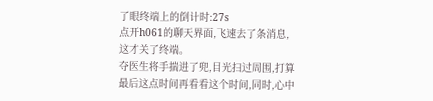了眼终端上的倒计时:27s
点开h061的聊天界面,飞速去了条消息,这才关了终端。
夺医生将手揣进了兜,目光扫过周围,打算最后这点时间再看看这个时间,同时,心中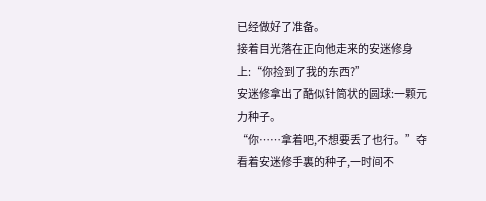已经做好了准备。
接着目光落在正向他走来的安迷修身上:“你捡到了我的东西?”
安迷修拿出了酷似针筒状的圆球:一颗元力种子。
“你……拿着吧,不想要丢了也行。”夺看着安迷修手裏的种子,一时间不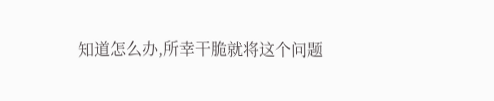知道怎么办,所幸干脆就将这个问题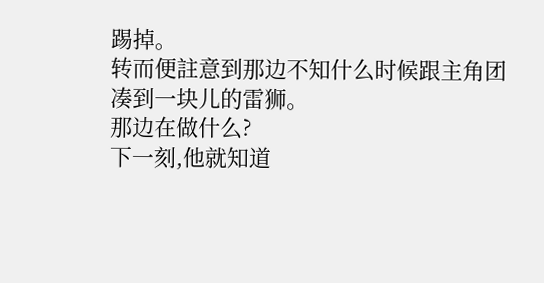踢掉。
转而便註意到那边不知什么时候跟主角团凑到一块儿的雷狮。
那边在做什么?
下一刻,他就知道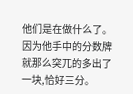他们是在做什么了。
因为他手中的分数牌就那么突兀的多出了一块,恰好三分。